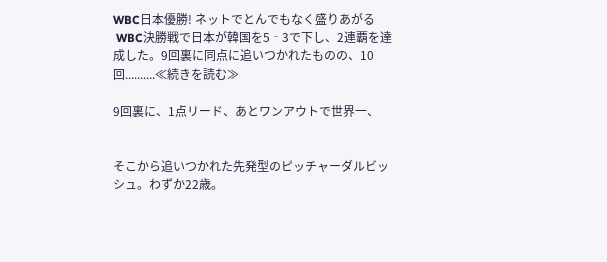WBC日本優勝! ネットでとんでもなく盛りあがる
 WBC決勝戦で日本が韓国を5‐3で下し、2連覇を達成した。9回裏に同点に追いつかれたものの、10回..........≪続きを読む≫

9回裏に、1点リード、あとワンアウトで世界一、


そこから追いつかれた先発型のピッチャーダルビッシュ。わずか22歳。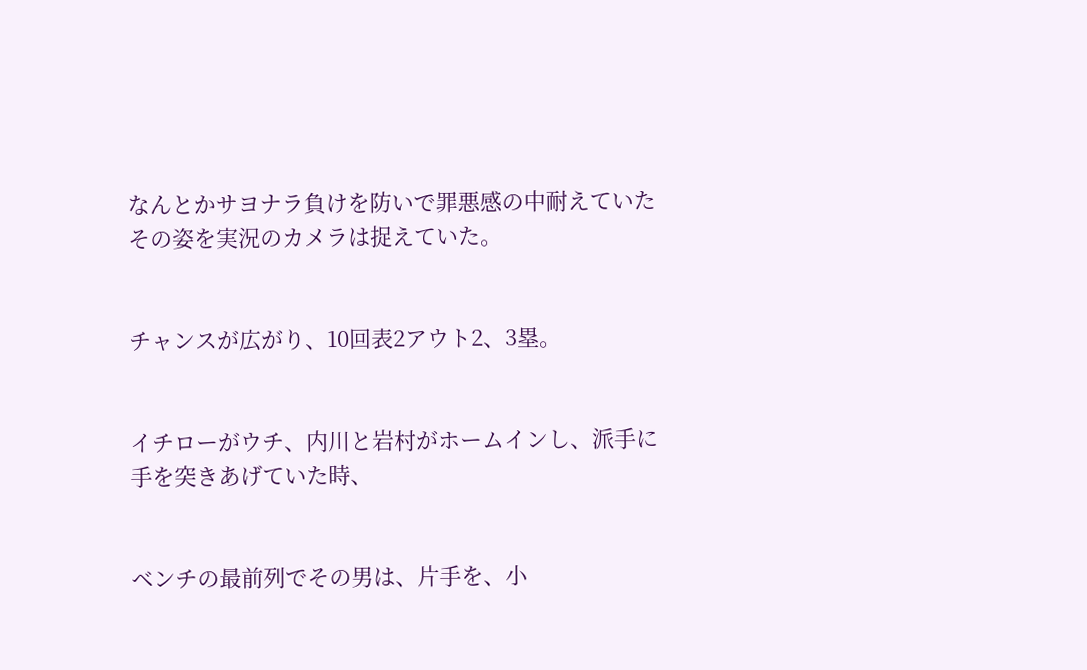なんとかサヨナラ負けを防いで罪悪感の中耐えていたその姿を実況のカメラは捉えていた。


チャンスが広がり、10回表2アウト2、3塁。


イチローがウチ、内川と岩村がホームインし、派手に手を突きあげていた時、


ベンチの最前列でその男は、片手を、小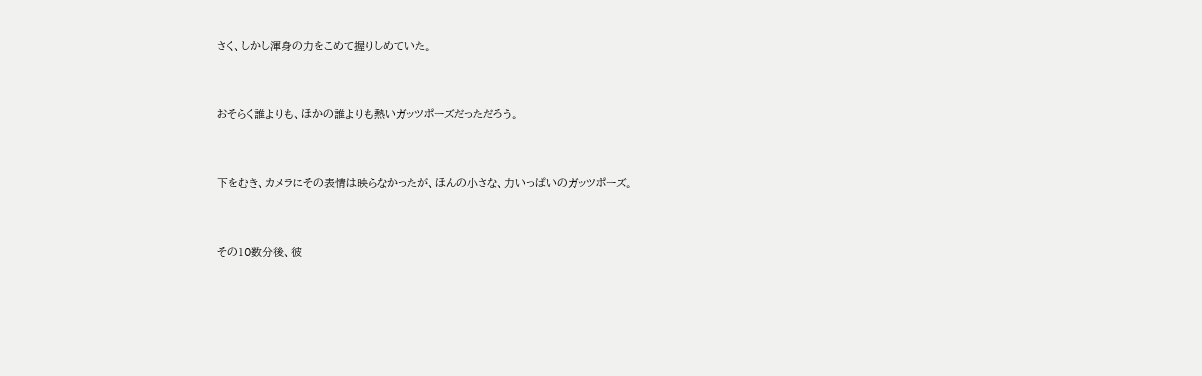さく、しかし渾身の力をこめて握りしめていた。


おそらく誰よりも、ほかの誰よりも熱いガッツポーズだっただろう。


下をむき、カメラにその表情は映らなかったが、ほんの小さな、力いっぱいのガッツポーズ。


その10数分後、彼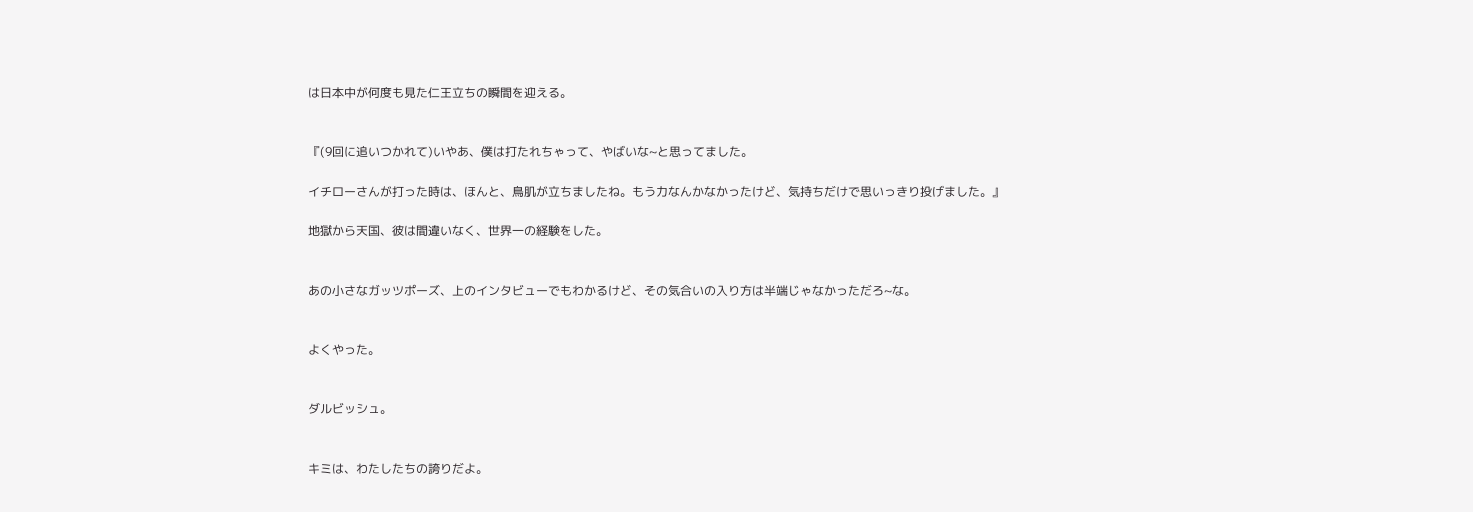は日本中が何度も見た仁王立ちの瞬間を迎える。


『(9回に追いつかれて)いやあ、僕は打たれちゃって、やばいな~と思ってました。

イチローさんが打った時は、ほんと、鳥肌が立ちましたね。もう力なんかなかったけど、気持ちだけで思いっきり投げました。』

地獄から天国、彼は間違いなく、世界一の経験をした。


あの小さなガッツポーズ、上のインタビューでもわかるけど、その気合いの入り方は半端じゃなかっただろ~な。


よくやった。


ダルビッシュ。


キミは、わたしたちの誇りだよ。